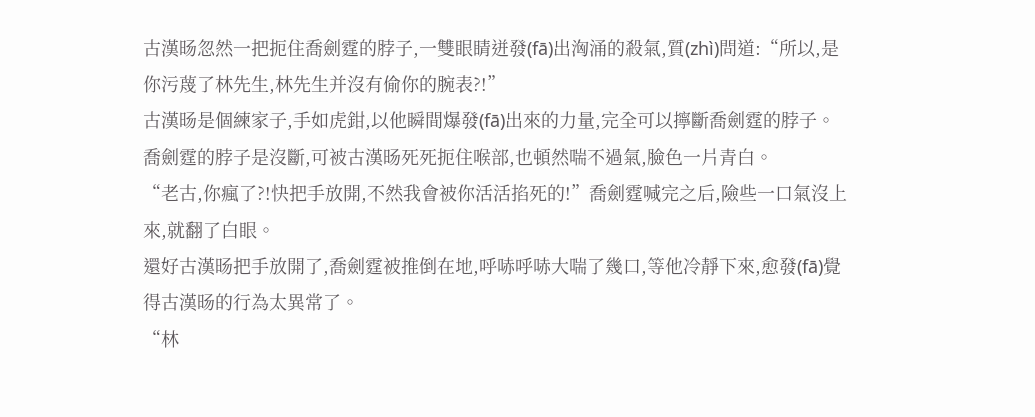古漢旸忽然一把扼住喬劍霆的脖子,一雙眼睛迸發(fā)出洶涌的殺氣,質(zhì)問道:“所以,是你污蔑了林先生,林先生并沒有偷你的腕表?!”
古漢旸是個練家子,手如虎鉗,以他瞬間爆發(fā)出來的力量,完全可以擰斷喬劍霆的脖子。
喬劍霆的脖子是沒斷,可被古漢旸死死扼住喉部,也頓然喘不過氣,臉色一片青白。
“老古,你瘋了?!快把手放開,不然我會被你活活掐死的!”喬劍霆喊完之后,險些一口氣沒上來,就翻了白眼。
還好古漢旸把手放開了,喬劍霆被推倒在地,呼哧呼哧大喘了幾口,等他冷靜下來,愈發(fā)覺得古漢旸的行為太異常了。
“林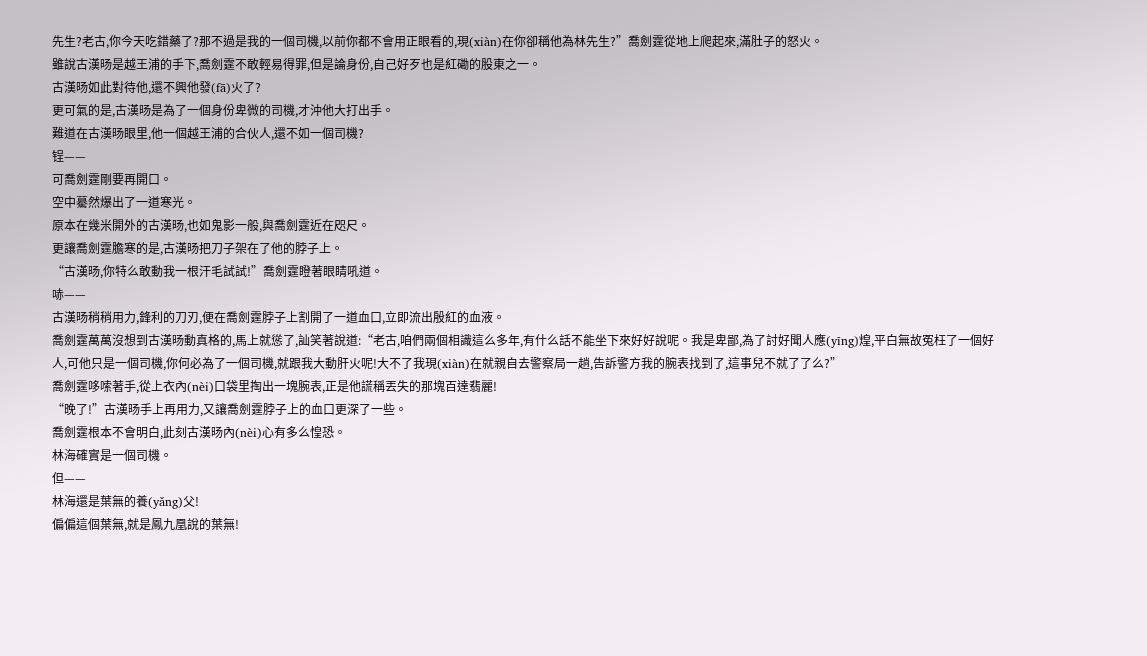先生?老古,你今天吃錯藥了?那不過是我的一個司機,以前你都不會用正眼看的,現(xiàn)在你卻稱他為林先生?”喬劍霆從地上爬起來,滿肚子的怒火。
雖說古漢旸是越王浦的手下,喬劍霆不敢輕易得罪,但是論身份,自己好歹也是紅磡的股東之一。
古漢旸如此對待他,還不興他發(fā)火了?
更可氣的是,古漢旸是為了一個身份卑微的司機,才沖他大打出手。
難道在古漢旸眼里,他一個越王浦的合伙人,還不如一個司機?
锃——
可喬劍霆剛要再開口。
空中驀然爆出了一道寒光。
原本在幾米開外的古漢旸,也如鬼影一般,與喬劍霆近在咫尺。
更讓喬劍霆膽寒的是,古漢旸把刀子架在了他的脖子上。
“古漢旸,你特么敢動我一根汗毛試試!”喬劍霆瞪著眼睛吼道。
哧——
古漢旸稍稍用力,鋒利的刀刃,便在喬劍霆脖子上割開了一道血口,立即流出殷紅的血液。
喬劍霆萬萬沒想到古漢旸動真格的,馬上就慫了,訕笑著說道:“老古,咱們兩個相識這么多年,有什么話不能坐下來好好說呢。我是卑鄙,為了討好聞人應(yīng)煌,平白無故冤枉了一個好人,可他只是一個司機,你何必為了一個司機,就跟我大動肝火呢!大不了我現(xiàn)在就親自去警察局一趟,告訴警方我的腕表找到了,這事兒不就了了么?”
喬劍霆哆嗦著手,從上衣內(nèi)口袋里掏出一塊腕表,正是他謊稱丟失的那塊百達翡麗!
“晚了!”古漢旸手上再用力,又讓喬劍霆脖子上的血口更深了一些。
喬劍霆根本不會明白,此刻古漢旸內(nèi)心有多么惶恐。
林海確實是一個司機。
但——
林海還是葉無的養(yǎng)父!
偏偏這個葉無,就是鳳九凰說的葉無!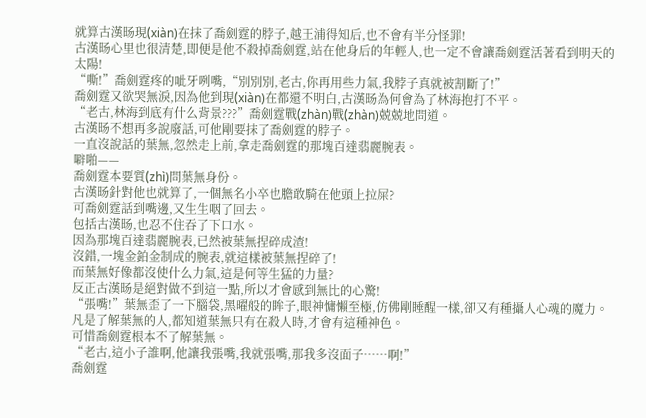就算古漢旸現(xiàn)在抹了喬劍霆的脖子,越王浦得知后,也不會有半分怪罪!
古漢旸心里也很清楚,即便是他不殺掉喬劍霆,站在他身后的年輕人,也一定不會讓喬劍霆活著看到明天的太陽!
“嘶!”喬劍霆疼的呲牙咧嘴,“別別別,老古,你再用些力氣,我脖子真就被割斷了!”
喬劍霆又欲哭無淚,因為他到現(xiàn)在都還不明白,古漢旸為何會為了林海抱打不平。
“老古,林海到底有什么背景???”喬劍霆戰(zhàn)戰(zhàn)兢兢地問道。
古漢旸不想再多說廢話,可他剛要抹了喬劍霆的脖子。
一直沒說話的葉無,忽然走上前,拿走喬劍霆的那塊百達翡麗腕表。
噼啪——
喬劍霆本要質(zhì)問葉無身份。
古漢旸針對他也就算了,一個無名小卒也膽敢騎在他頭上拉屎?
可喬劍霆話到嘴邊,又生生咽了回去。
包括古漢旸,也忍不住吞了下口水。
因為那塊百達翡麗腕表,已然被葉無捏碎成渣!
沒錯,一塊金鉑金制成的腕表,就這樣被葉無捏碎了!
而葉無好像都沒使什么力氣,這是何等生猛的力量?
反正古漢旸是絕對做不到這一點,所以才會感到無比的心驚!
“張嘴!”葉無歪了一下腦袋,黑曜般的眸子,眼神慵懶至極,仿佛剛睡醒一樣,卻又有種攝人心魂的魔力。
凡是了解葉無的人,都知道葉無只有在殺人時,才會有這種神色。
可惜喬劍霆根本不了解葉無。
“老古,這小子誰啊,他讓我張嘴,我就張嘴,那我多沒面子……啊!”
喬劍霆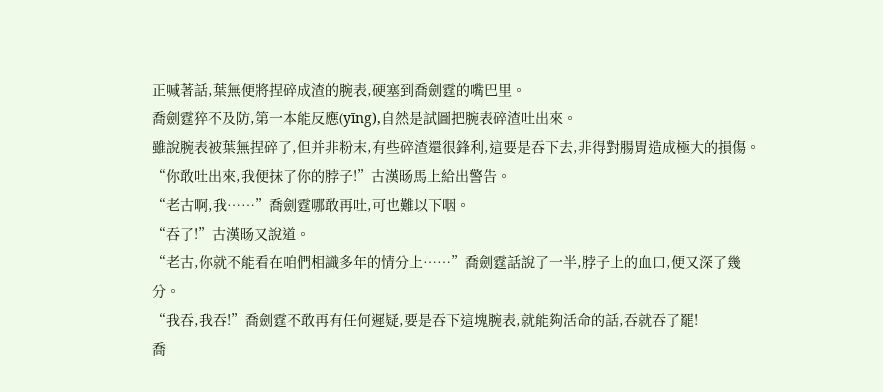正喊著話,葉無便將捏碎成渣的腕表,硬塞到喬劍霆的嘴巴里。
喬劍霆猝不及防,第一本能反應(yīng),自然是試圖把腕表碎渣吐出來。
雖說腕表被葉無捏碎了,但并非粉末,有些碎渣還很鋒利,這要是吞下去,非得對腸胃造成極大的損傷。
“你敢吐出來,我便抹了你的脖子!”古漢旸馬上給出警告。
“老古啊,我……”喬劍霆哪敢再吐,可也難以下咽。
“吞了!”古漢旸又說道。
“老古,你就不能看在咱們相識多年的情分上……”喬劍霆話說了一半,脖子上的血口,便又深了幾分。
“我吞,我吞!”喬劍霆不敢再有任何遲疑,要是吞下這塊腕表,就能夠活命的話,吞就吞了罷!
喬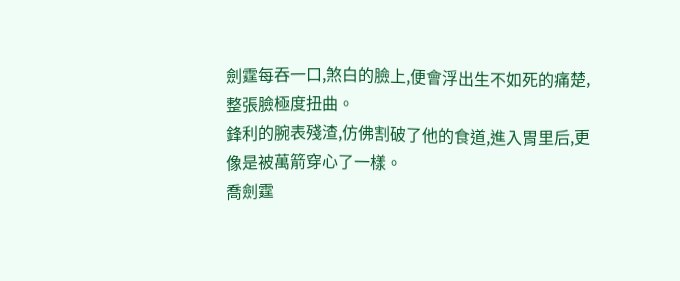劍霆每吞一口,煞白的臉上,便會浮出生不如死的痛楚,整張臉極度扭曲。
鋒利的腕表殘渣,仿佛割破了他的食道,進入胃里后,更像是被萬箭穿心了一樣。
喬劍霆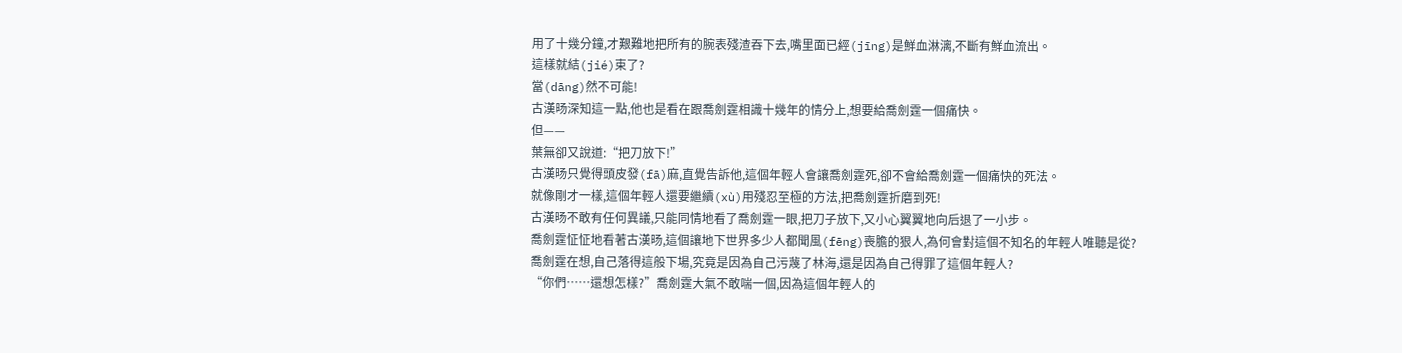用了十幾分鐘,才艱難地把所有的腕表殘渣吞下去,嘴里面已經(jīng)是鮮血淋漓,不斷有鮮血流出。
這樣就結(jié)束了?
當(dāng)然不可能!
古漢旸深知這一點,他也是看在跟喬劍霆相識十幾年的情分上,想要給喬劍霆一個痛快。
但——
葉無卻又說道:“把刀放下!”
古漢旸只覺得頭皮發(fā)麻,直覺告訴他,這個年輕人會讓喬劍霆死,卻不會給喬劍霆一個痛快的死法。
就像剛才一樣,這個年輕人還要繼續(xù)用殘忍至極的方法,把喬劍霆折磨到死!
古漢旸不敢有任何異議,只能同情地看了喬劍霆一眼,把刀子放下,又小心翼翼地向后退了一小步。
喬劍霆怔怔地看著古漢旸,這個讓地下世界多少人都聞風(fēng)喪膽的狠人,為何會對這個不知名的年輕人唯聽是從?
喬劍霆在想,自己落得這般下場,究竟是因為自己污蔑了林海,還是因為自己得罪了這個年輕人?
“你們……還想怎樣?”喬劍霆大氣不敢喘一個,因為這個年輕人的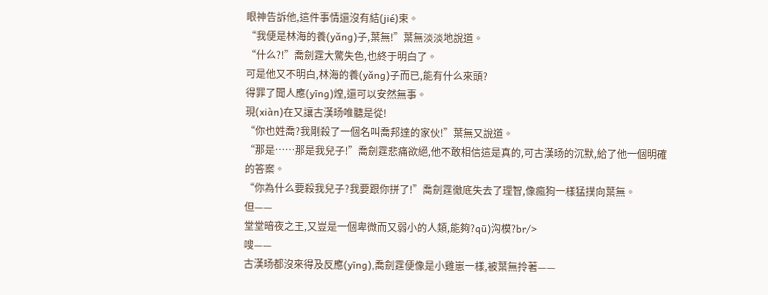眼神告訴他,這件事情還沒有結(jié)束。
“我便是林海的養(yǎng)子,葉無!”葉無淡淡地說道。
“什么?!”喬劍霆大驚失色,也終于明白了。
可是他又不明白,林海的養(yǎng)子而已,能有什么來頭?
得罪了聞人應(yīng)煌,還可以安然無事。
現(xiàn)在又讓古漢旸唯聽是從!
“你也姓喬?我剛殺了一個名叫喬邦達的家伙!”葉無又說道。
“那是……那是我兒子!”喬劍霆悲痛欲絕,他不敢相信這是真的,可古漢旸的沉默,給了他一個明確的答案。
“你為什么要殺我兒子?我要跟你拼了!”喬劍霆徹底失去了理智,像瘋狗一樣猛撲向葉無。
但——
堂堂暗夜之王,又豈是一個卑微而又弱小的人類,能夠?qū)沟模?br/>
嗖——
古漢旸都沒來得及反應(yīng),喬劍霆便像是小雞崽一樣,被葉無拎著——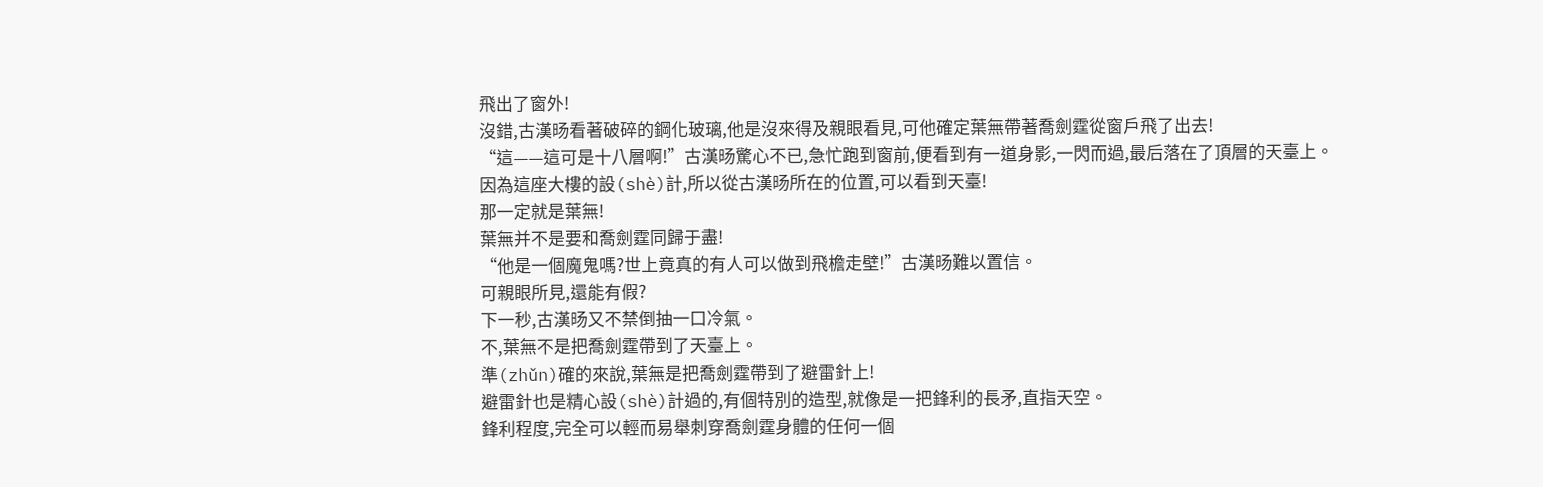飛出了窗外!
沒錯,古漢旸看著破碎的鋼化玻璃,他是沒來得及親眼看見,可他確定葉無帶著喬劍霆從窗戶飛了出去!
“這——這可是十八層啊!”古漢旸驚心不已,急忙跑到窗前,便看到有一道身影,一閃而過,最后落在了頂層的天臺上。
因為這座大樓的設(shè)計,所以從古漢旸所在的位置,可以看到天臺!
那一定就是葉無!
葉無并不是要和喬劍霆同歸于盡!
“他是一個魔鬼嗎?世上竟真的有人可以做到飛檐走壁!”古漢旸難以置信。
可親眼所見,還能有假?
下一秒,古漢旸又不禁倒抽一口冷氣。
不,葉無不是把喬劍霆帶到了天臺上。
準(zhǔn)確的來說,葉無是把喬劍霆帶到了避雷針上!
避雷針也是精心設(shè)計過的,有個特別的造型,就像是一把鋒利的長矛,直指天空。
鋒利程度,完全可以輕而易舉刺穿喬劍霆身體的任何一個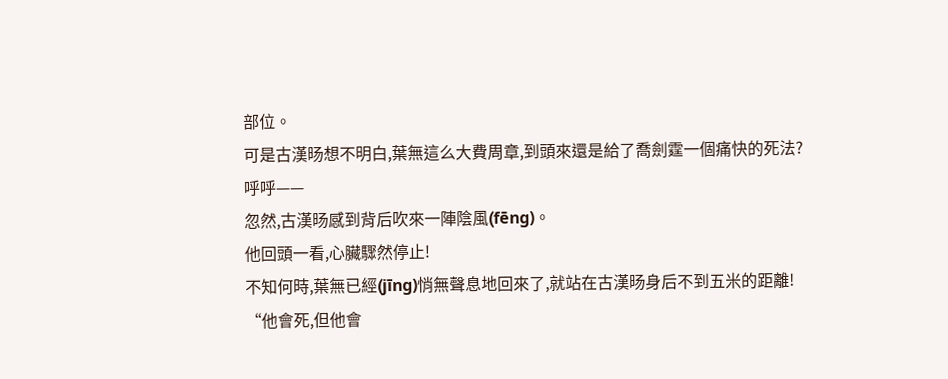部位。
可是古漢旸想不明白,葉無這么大費周章,到頭來還是給了喬劍霆一個痛快的死法?
呼呼——
忽然,古漢旸感到背后吹來一陣陰風(fēng)。
他回頭一看,心臟驟然停止!
不知何時,葉無已經(jīng)悄無聲息地回來了,就站在古漢旸身后不到五米的距離!
“他會死,但他會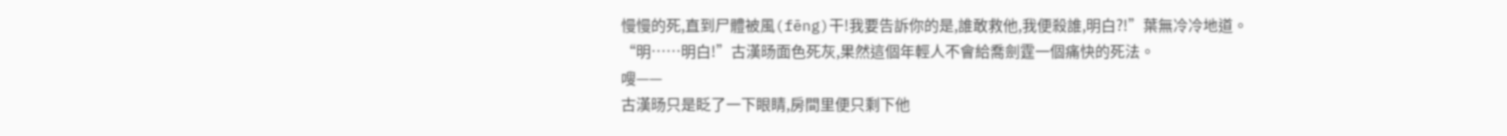慢慢的死,直到尸體被風(fēng)干!我要告訴你的是,誰敢救他,我便殺誰,明白?!”葉無冷冷地道。
“明……明白!”古漢旸面色死灰,果然這個年輕人不會給喬劍霆一個痛快的死法。
嗖——
古漢旸只是眨了一下眼睛,房間里便只剩下他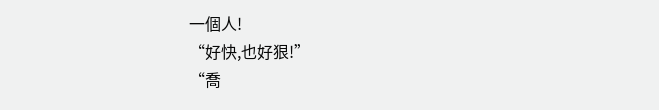一個人!
“好快,也好狠!”
“喬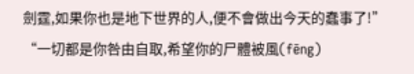劍霆,如果你也是地下世界的人,便不會做出今天的蠢事了!”
“一切都是你咎由自取,希望你的尸體被風(fēng)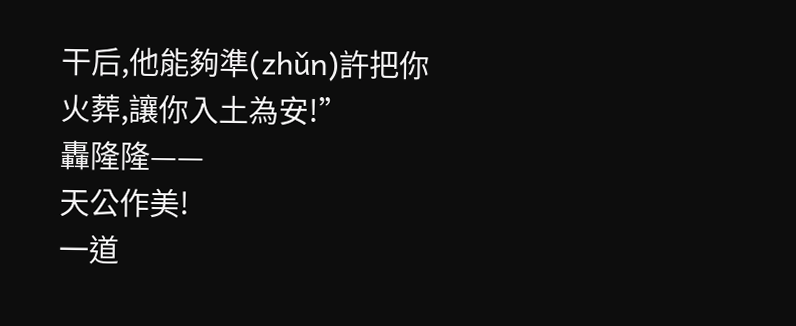干后,他能夠準(zhǔn)許把你火葬,讓你入土為安!”
轟隆隆——
天公作美!
一道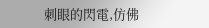刺眼的閃電,仿佛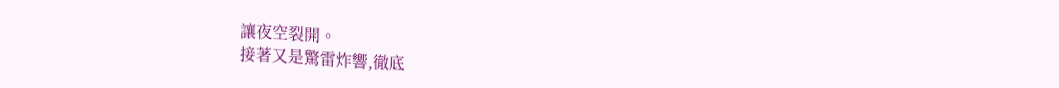讓夜空裂開。
接著又是驚雷炸響,徹底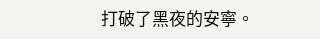打破了黑夜的安寧。